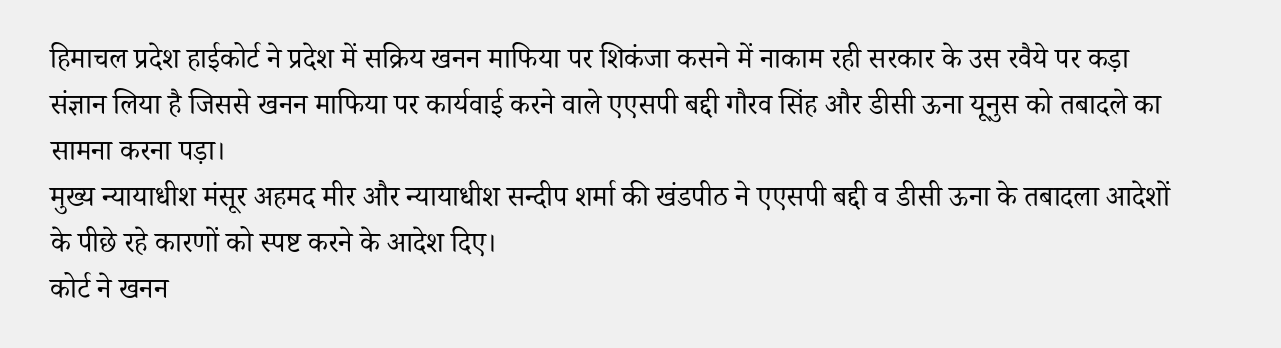हिमाचल प्रदेश हाईकोर्ट ने प्रदेश में सक्रिय खनन माफिया पर शिकंजा कसने में नाकाम रही सरकार के उस रवैये पर कड़ा संज्ञान लिया है जिससे खनन माफिया पर कार्यवाई करने वाले एएसपी बद्दी गौरव सिंह और डीसी ऊना यूनुस को तबादले का सामना करना पड़ा।
मुख्य न्यायाधीश मंसूर अहमद मीर और न्यायाधीश सन्दीप शर्मा की खंडपीठ ने एएसपी बद्दी व डीसी ऊना के तबादला आदेशों के पीछे रहे कारणों को स्पष्ट करने के आदेश दिए।
कोर्ट ने खनन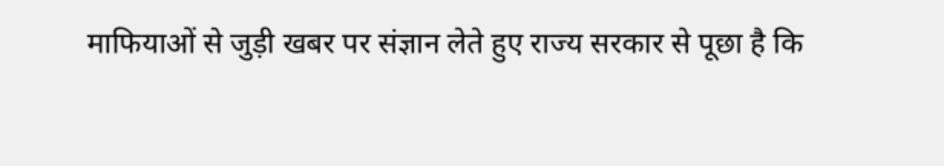माफियाओं से जुड़ी खबर पर संज्ञान लेते हुए राज्य सरकार से पूछा है कि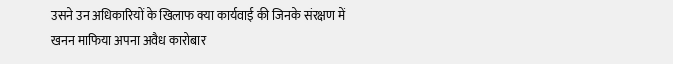उसने उन अधिकारियों के खिलाफ क्या कार्यवाई की जिनके संरक्षण में खनन माफिया अपना अवैध कारोबार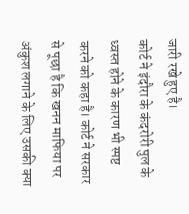जारी रखे हुए है।
कोर्ट ने इंदौरा के कंदरोरी पुल के ध्वस्त होने के कारण भी स्पष्ट करने को कहा है। कोर्ट ने सरकार से पूछा है कि खनन माफिया पर अंकुश लगाने के लिए उसकी क्या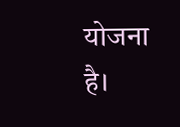योजना है।